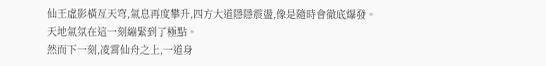仙王虛影橫亙天穹,氣息再度攀升,四方大道隱隱震盪,像是隨時會徹底爆發。
天地氣氛在這一刻繃緊到了極點。
然而下一刻,凌霄仙舟之上,一道身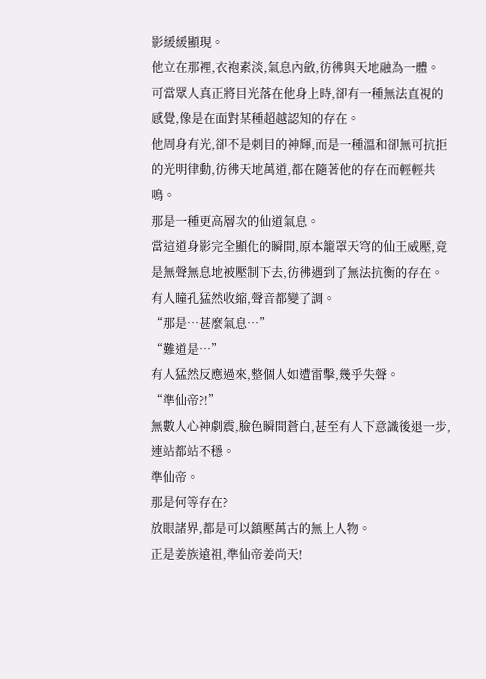影緩緩顯現。
他立在那裡,衣袍素淡,氣息內斂,彷彿與天地融為一體。
可當眾人真正將目光落在他身上時,卻有一種無法直視的感覺,像是在面對某種超越認知的存在。
他周身有光,卻不是刺目的神輝,而是一種溫和卻無可抗拒的光明律動,彷彿天地萬道,都在隨著他的存在而輕輕共鳴。
那是一種更高層次的仙道氣息。
當這道身影完全顯化的瞬間,原本籠罩天穹的仙王威壓,竟是無聲無息地被壓制下去,彷彿遇到了無法抗衡的存在。
有人瞳孔猛然收縮,聲音都變了調。
“那是…甚麼氣息…”
“難道是…”
有人猛然反應過來,整個人如遭雷擊,幾乎失聲。
“準仙帝?!”
無數人心神劇震,臉色瞬間蒼白,甚至有人下意識後退一步,連站都站不穩。
準仙帝。
那是何等存在?
放眼諸界,都是可以鎮壓萬古的無上人物。
正是姜族遠祖,準仙帝姜尚天!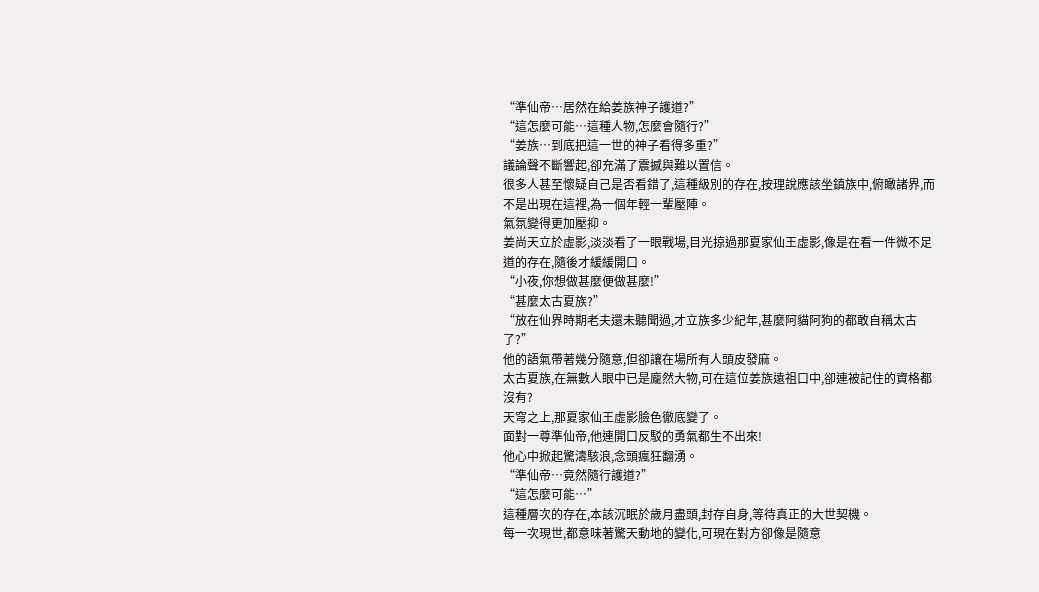“準仙帝…居然在給姜族神子護道?”
“這怎麼可能…這種人物,怎麼會隨行?”
“姜族…到底把這一世的神子看得多重?”
議論聲不斷響起,卻充滿了震撼與難以置信。
很多人甚至懷疑自己是否看錯了,這種級別的存在,按理說應該坐鎮族中,俯瞰諸界,而不是出現在這裡,為一個年輕一輩壓陣。
氣氛變得更加壓抑。
姜尚天立於虛影,淡淡看了一眼戰場,目光掠過那夏家仙王虛影,像是在看一件微不足道的存在,隨後才緩緩開口。
“小夜,你想做甚麼便做甚麼!”
“甚麼太古夏族?”
“放在仙界時期老夫還未聽聞過,才立族多少紀年,甚麼阿貓阿狗的都敢自稱太古了?”
他的語氣帶著幾分隨意,但卻讓在場所有人頭皮發麻。
太古夏族,在無數人眼中已是龐然大物,可在這位姜族遠祖口中,卻連被記住的資格都沒有?
天穹之上,那夏家仙王虛影臉色徹底變了。
面對一尊準仙帝,他連開口反駁的勇氣都生不出來!
他心中掀起驚濤駭浪,念頭瘋狂翻湧。
“準仙帝…竟然隨行護道?”
“這怎麼可能…”
這種層次的存在,本該沉眠於歲月盡頭,封存自身,等待真正的大世契機。
每一次現世,都意味著驚天動地的變化,可現在對方卻像是隨意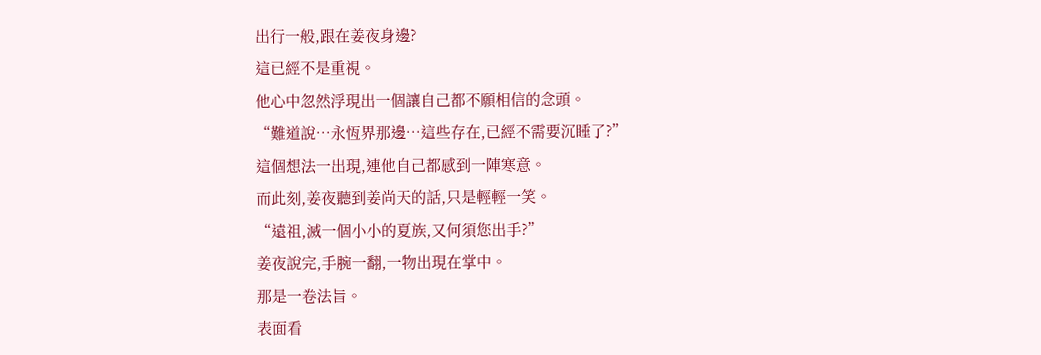出行一般,跟在姜夜身邊?
這已經不是重視。
他心中忽然浮現出一個讓自己都不願相信的念頭。
“難道說…永恆界那邊…這些存在,已經不需要沉睡了?”
這個想法一出現,連他自己都感到一陣寒意。
而此刻,姜夜聽到姜尚天的話,只是輕輕一笑。
“遠祖,滅一個小小的夏族,又何須您出手?”
姜夜說完,手腕一翻,一物出現在掌中。
那是一卷法旨。
表面看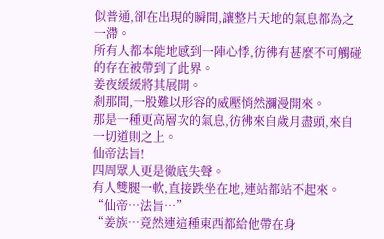似普通,卻在出現的瞬間,讓整片天地的氣息都為之一滯。
所有人都本能地感到一陣心悸,彷彿有甚麼不可觸碰的存在被帶到了此界。
姜夜緩緩將其展開。
剎那間,一股難以形容的威壓悄然瀰漫開來。
那是一種更高層次的氣息,彷彿來自歲月盡頭,來自一切道則之上。
仙帝法旨!
四周眾人更是徹底失聲。
有人雙腿一軟,直接跌坐在地,連站都站不起來。
“仙帝…法旨…”
“姜族…竟然連這種東西都給他帶在身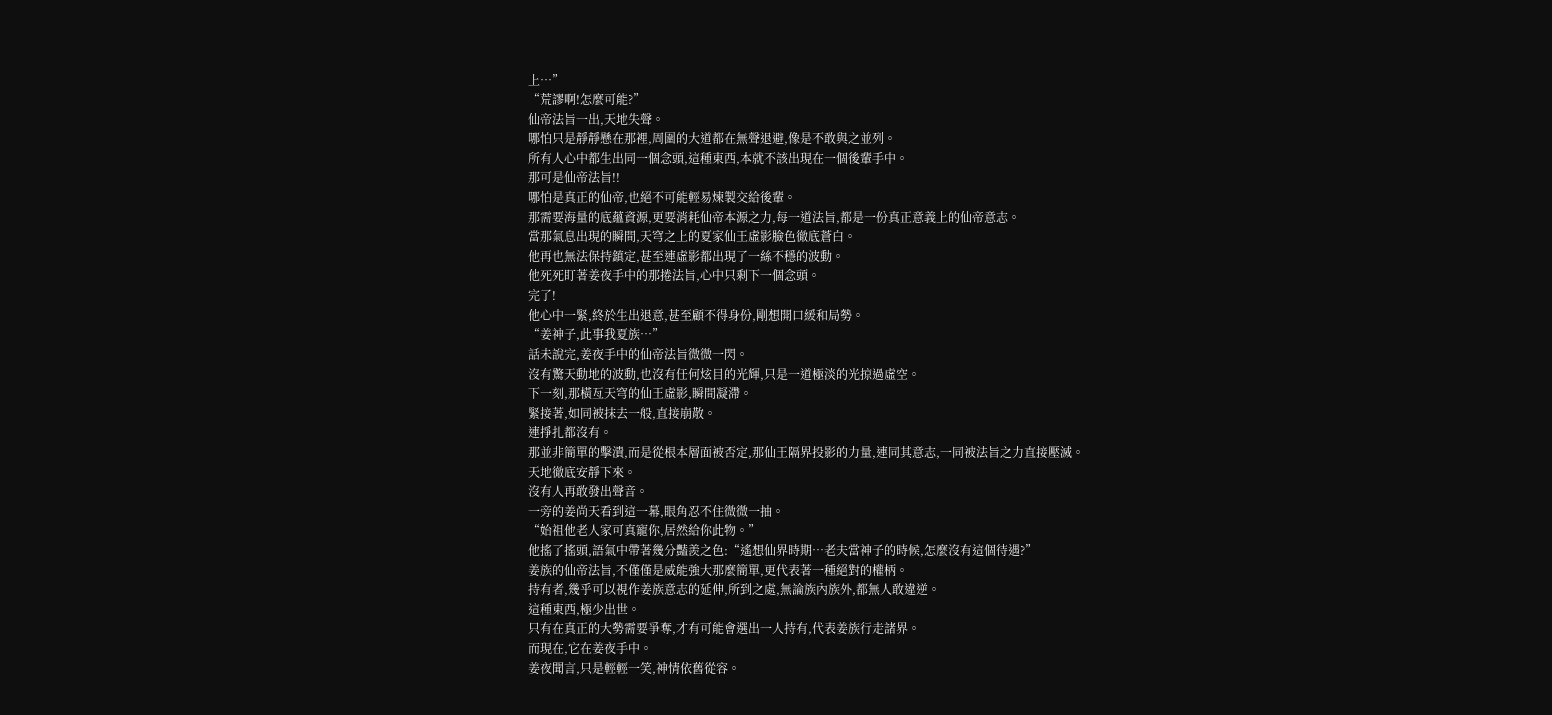上…”
“荒謬啊!怎麼可能?”
仙帝法旨一出,天地失聲。
哪怕只是靜靜懸在那裡,周圍的大道都在無聲退避,像是不敢與之並列。
所有人心中都生出同一個念頭,這種東西,本就不該出現在一個後輩手中。
那可是仙帝法旨!!
哪怕是真正的仙帝,也絕不可能輕易煉製交給後輩。
那需要海量的底蘊資源,更要消耗仙帝本源之力,每一道法旨,都是一份真正意義上的仙帝意志。
當那氣息出現的瞬間,天穹之上的夏家仙王虛影臉色徹底蒼白。
他再也無法保持鎮定,甚至連虛影都出現了一絲不穩的波動。
他死死盯著姜夜手中的那捲法旨,心中只剩下一個念頭。
完了!
他心中一緊,終於生出退意,甚至顧不得身份,剛想開口緩和局勢。
“姜神子,此事我夏族…”
話未說完,姜夜手中的仙帝法旨微微一閃。
沒有驚天動地的波動,也沒有任何炫目的光輝,只是一道極淡的光掠過虛空。
下一刻,那橫亙天穹的仙王虛影,瞬間凝滯。
緊接著,如同被抹去一般,直接崩散。
連掙扎都沒有。
那並非簡單的擊潰,而是從根本層面被否定,那仙王隔界投影的力量,連同其意志,一同被法旨之力直接壓滅。
天地徹底安靜下來。
沒有人再敢發出聲音。
一旁的姜尚天看到這一幕,眼角忍不住微微一抽。
“始祖他老人家可真寵你,居然給你此物。”
他搖了搖頭,語氣中帶著幾分豔羨之色:“遙想仙界時期…老夫當神子的時候,怎麼沒有這個待遇?”
姜族的仙帝法旨,不僅僅是威能強大那麼簡單,更代表著一種絕對的權柄。
持有者,幾乎可以視作姜族意志的延伸,所到之處,無論族內族外,都無人敢違逆。
這種東西,極少出世。
只有在真正的大勢需要爭奪,才有可能會選出一人持有,代表姜族行走諸界。
而現在,它在姜夜手中。
姜夜聞言,只是輕輕一笑,神情依舊從容。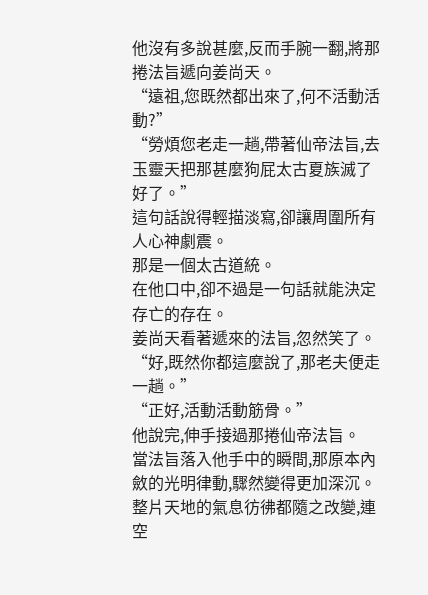他沒有多說甚麼,反而手腕一翻,將那捲法旨遞向姜尚天。
“遠祖,您既然都出來了,何不活動活動?”
“勞煩您老走一趟,帶著仙帝法旨,去玉靈天把那甚麼狗屁太古夏族滅了好了。”
這句話說得輕描淡寫,卻讓周圍所有人心神劇震。
那是一個太古道統。
在他口中,卻不過是一句話就能決定存亡的存在。
姜尚天看著遞來的法旨,忽然笑了。
“好,既然你都這麼說了,那老夫便走一趟。”
“正好,活動活動筋骨。”
他說完,伸手接過那捲仙帝法旨。
當法旨落入他手中的瞬間,那原本內斂的光明律動,驟然變得更加深沉。
整片天地的氣息彷彿都隨之改變,連空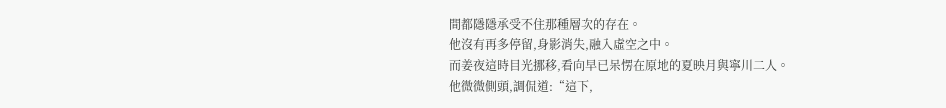間都隱隱承受不住那種層次的存在。
他沒有再多停留,身影消失,融入虛空之中。
而姜夜這時目光挪移,看向早已呆愣在原地的夏映月與寧川二人。
他微微側頭,調侃道:“這下,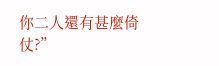你二人還有甚麼倚仗?”